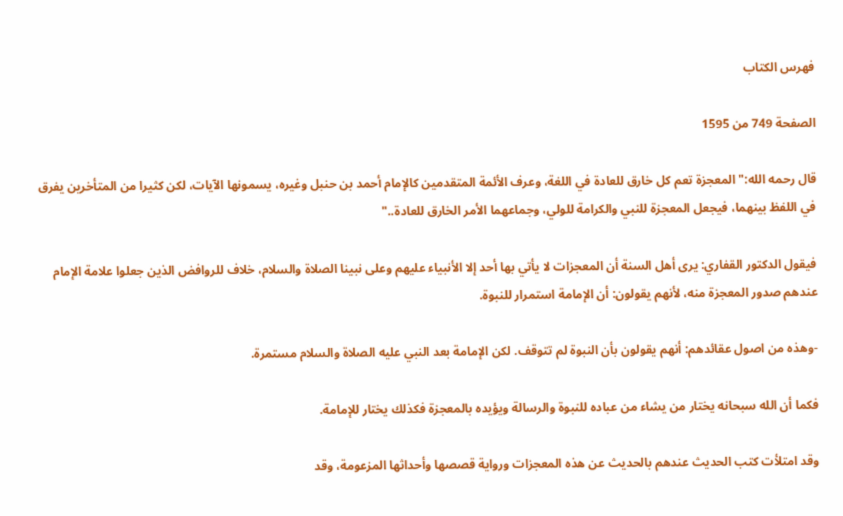فهرس الكتاب

الصفحة 749 من 1595

قال رحمه الله:"المعجزة تعم كل خارق للعادة في اللغة، وعرف الأئمة المتقدمين كالإمام أحمد بن حنبل وغيره، يسمونها الآيات، لكن كثيرا من المتأخرين يفرق في اللفظ بينهما، فيجعل المعجزة للنبي والكرامة للولي، وجماعهما الأمر الخارق للعادة.."

فيقول الدكتور القفاري: يرى أهل السنة أن المعجزات لا يأتي بها أحد إلا الأنبياء عليهم وعلى نبينا الصلاة والسلام، خلاف للروافض الذين جعلوا علامة الإمام عندهم صدور المعجزة منه، لأنهم يقولون: أن الإمامة استمرار للنبوة.

-وهذه من اصول عقائدهم: أنهم يقولون بأن النبوة لم تتوقف. لكن الإمامة بعد النبي عليه الصلاة والسلام مستمرة.

فكما أن الله سبحانه يختار من يشاء من عباده للنبوة والرسالة ويؤيده بالمعجزة فكذلك يختار للإمامة.

وقد امتلأت كتب الحديث عندهم بالحديث عن هذه المعجزات ورواية قصصها وأحداثها المزعومة، وقد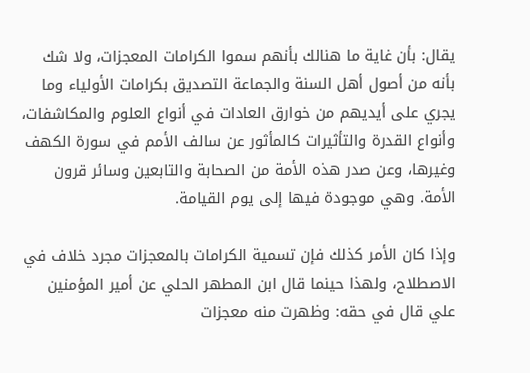يقال: بأن غاية ما هنالك بأنهم سموا الكرامات المعجزات، ولا شك بأنه من أصول أهل السنة والجماعة التصديق بكرامات الأولياء وما يجري على أيديهم من خوارق العادات في أنواع العلوم والمكاشفات، وأنواع القدرة والتأثيرات كالمأثور عن سالف الأمم في سورة الكهف وغيرها، وعن صدر هذه الأمة من الصحابة والتابعين وسائر قرون الأمة. وهي موجودة فيها إلى يوم القيامة.

وإذا كان الأمر كذلك فإن تسمية الكرامات بالمعجزات مجرد خلاف في الاصطلاح، ولهذا حينما قال ابن المطهر الحلي عن أمير المؤمنين علي قال في حقه: وظهرت منه معجزات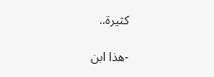كثيرة..

-هذا ابن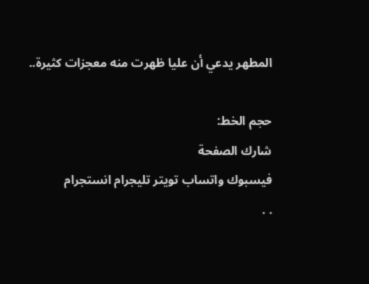المطهر يدعي أن عليا ظهرت منه معجزات كثيرة..

حجم الخط:
شارك الصفحة
فيسبوك واتساب تويتر تليجرام انستجرام
. .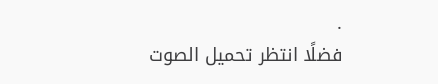.
فضلًا انتظر تحميل الصوت